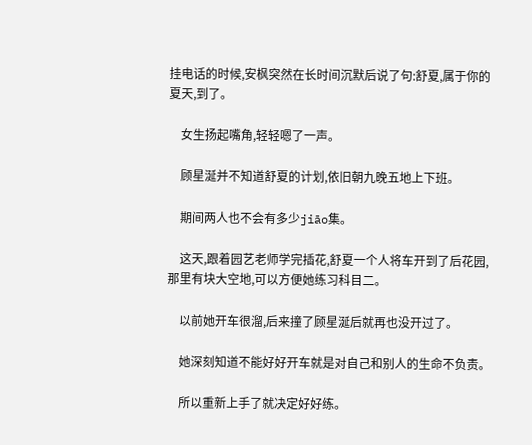挂电话的时候,安枫突然在长时间沉默后说了句:舒夏,属于你的夏天,到了。

    女生扬起嘴角,轻轻嗯了一声。

    顾星涎并不知道舒夏的计划,依旧朝九晚五地上下班。

    期间两人也不会有多少jiāo集。

    这天,跟着园艺老师学完插花,舒夏一个人将车开到了后花园,那里有块大空地,可以方便她练习科目二。

    以前她开车很溜,后来撞了顾星涎后就再也没开过了。

    她深刻知道不能好好开车就是对自己和别人的生命不负责。

    所以重新上手了就决定好好练。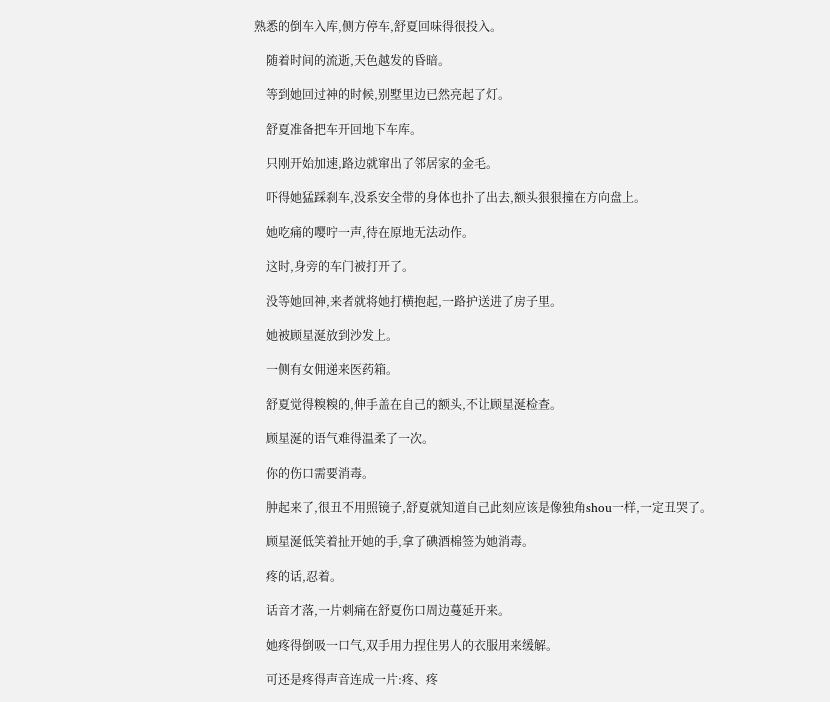熟悉的倒车入库,侧方停车,舒夏回味得很投入。

    随着时间的流逝,天色越发的昏暗。

    等到她回过神的时候,别墅里边已然亮起了灯。

    舒夏准备把车开回地下车库。

    只刚开始加速,路边就窜出了邻居家的金毛。

    吓得她猛踩刹车,没系安全带的身体也扑了出去,额头狠狠撞在方向盘上。

    她吃痛的嘤咛一声,待在原地无法动作。

    这时,身旁的车门被打开了。

    没等她回神,来者就将她打横抱起,一路护送进了房子里。

    她被顾星涎放到沙发上。

    一侧有女佣递来医药箱。

    舒夏觉得糗糗的,伸手盖在自己的额头,不让顾星涎检查。

    顾星涎的语气难得温柔了一次。

    你的伤口需要消毒。

    肿起来了,很丑不用照镜子,舒夏就知道自己此刻应该是像独角shou一样,一定丑哭了。

    顾星涎低笑着扯开她的手,拿了碘酒棉签为她消毒。

    疼的话,忍着。

    话音才落,一片刺痛在舒夏伤口周边蔓延开来。

    她疼得倒吸一口气,双手用力捏住男人的衣服用来缓解。

    可还是疼得声音连成一片:疼、疼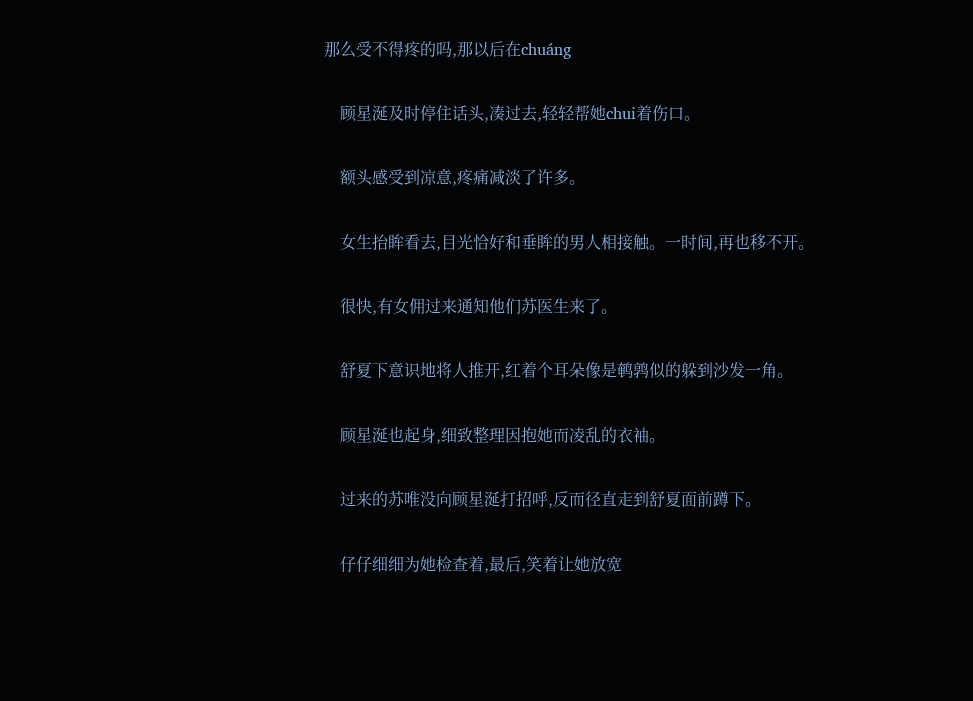那么受不得疼的吗,那以后在chuáng

    顾星涎及时停住话头,凑过去,轻轻帮她chui着伤口。

    额头感受到凉意,疼痛减淡了许多。

    女生抬眸看去,目光恰好和垂眸的男人相接触。一时间,再也移不开。

    很快,有女佣过来通知他们苏医生来了。

    舒夏下意识地将人推开,红着个耳朵像是鹌鹑似的躲到沙发一角。

    顾星涎也起身,细致整理因抱她而凌乱的衣袖。

    过来的苏唯没向顾星涎打招呼,反而径直走到舒夏面前蹲下。

    仔仔细细为她检查着,最后,笑着让她放宽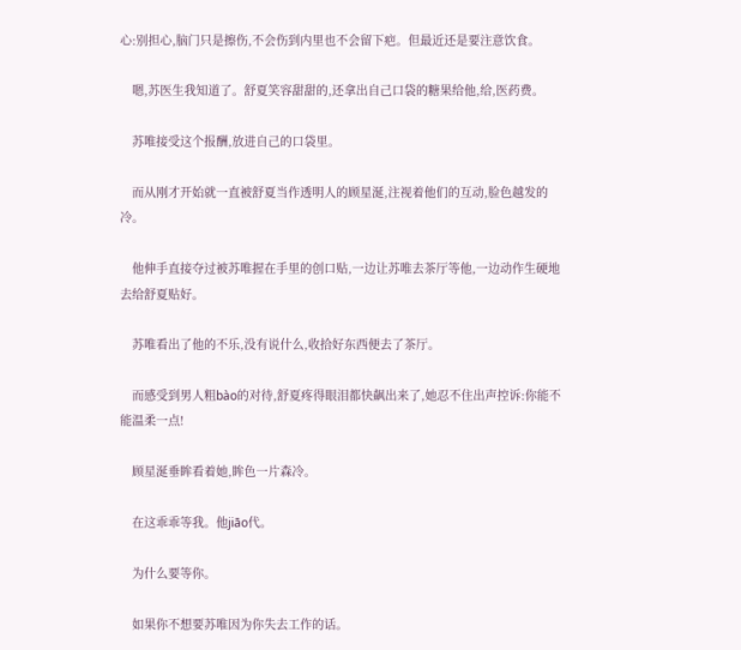心:别担心,脑门只是擦伤,不会伤到内里也不会留下疤。但最近还是要注意饮食。

    嗯,苏医生我知道了。舒夏笑容甜甜的,还拿出自己口袋的糖果给他,给,医药费。

    苏唯接受这个报酬,放进自己的口袋里。

    而从刚才开始就一直被舒夏当作透明人的顾星涎,注视着他们的互动,脸色越发的冷。

    他伸手直接夺过被苏唯握在手里的创口贴,一边让苏唯去茶厅等他,一边动作生硬地去给舒夏贴好。

    苏唯看出了他的不乐,没有说什么,收拾好东西便去了茶厅。

    而感受到男人粗bào的对待,舒夏疼得眼泪都快飙出来了,她忍不住出声控诉:你能不能温柔一点!

    顾星涎垂眸看着她,眸色一片森冷。

    在这乖乖等我。他jiāo代。

    为什么要等你。

    如果你不想要苏唯因为你失去工作的话。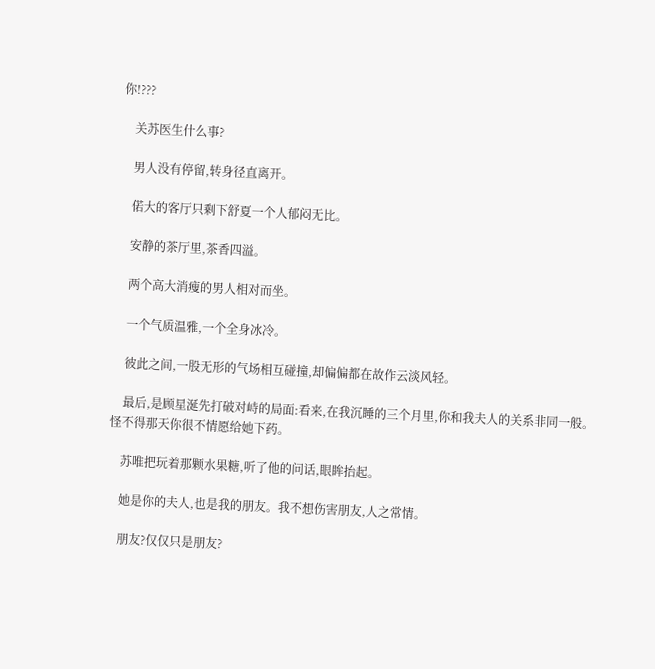你!???

    关苏医生什么事?

    男人没有停留,转身径直离开。

    偌大的客厅只剩下舒夏一个人郁闷无比。

    安静的茶厅里,茶香四溢。

    两个高大消瘦的男人相对而坐。

    一个气质温雅,一个全身冰冷。

    彼此之间,一股无形的气场相互碰撞,却偏偏都在故作云淡风轻。

    最后,是顾星涎先打破对峙的局面:看来,在我沉睡的三个月里,你和我夫人的关系非同一般。怪不得那天你很不情愿给她下药。

    苏唯把玩着那颗水果糖,听了他的问话,眼眸抬起。

    她是你的夫人,也是我的朋友。我不想伤害朋友,人之常情。

    朋友?仅仅只是朋友?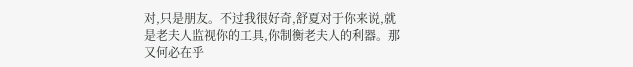对,只是朋友。不过我很好奇,舒夏对于你来说,就是老夫人监视你的工具,你制衡老夫人的利器。那又何必在乎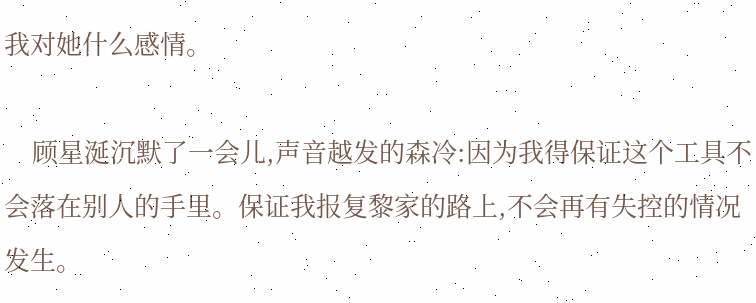我对她什么感情。

    顾星涎沉默了一会儿,声音越发的森冷:因为我得保证这个工具不会落在别人的手里。保证我报复黎家的路上,不会再有失控的情况发生。